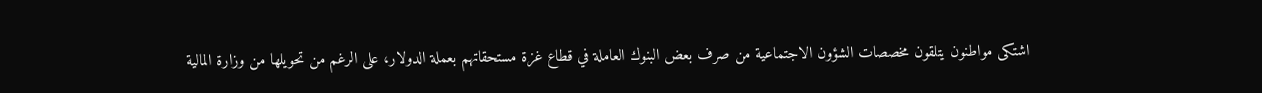اشتكى مواطنون يتلقون مخصصات الشؤون الاجتماعية من صرف بعض البنوك العاملة في قطاع غزة مستحقاتهم بعملة الدولار، على الرغم من تحويلها من وزارة المالية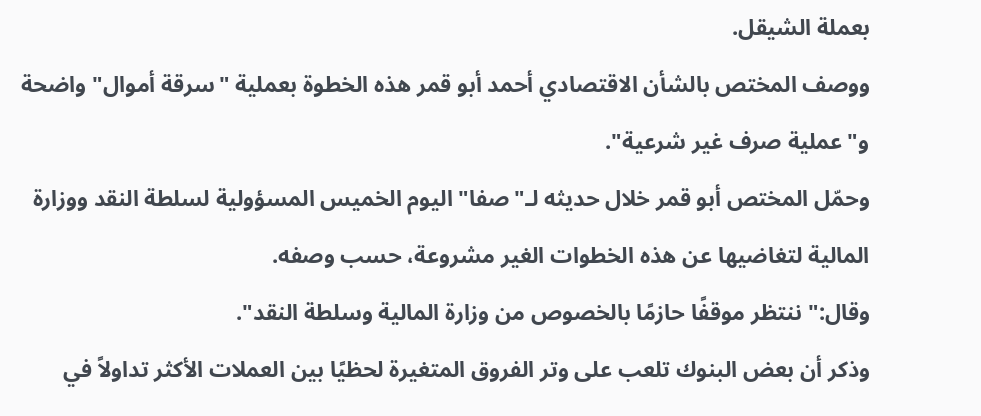بعملة الشيقل.
ووصف المختص بالشأن الاقتصادي أحمد أبو قمر هذه الخطوة بعملية "سرقة أموال" واضحة و"عملية صرف غير شرعية".
وحمّل المختص أبو قمر خلال حديثه لـ"صفا" اليوم الخميس المسؤولية لسلطة النقد ووزارة المالية لتغاضيها عن هذه الخطوات الغير مشروعة، حسب وصفه.
وقال:" ننتظر موقفًا حازمًا بالخصوص من وزارة المالية وسلطة النقد".
وذكر أن بعض البنوك تلعب على وتر الفروق المتغيرة لحظيًا بين العملات الأكثر تداولاً في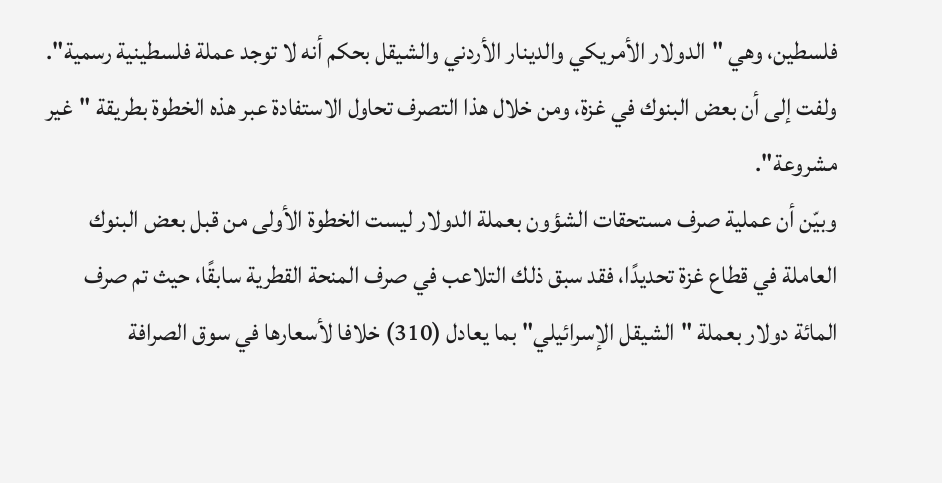فلسطين، وهي "الدولار الأمريكي والدينار الأردني والشيقل بحكم أنه لا توجد عملة فلسطينية رسمية".
ولفت إلى أن بعض البنوك في غزة، ومن خلال هذا التصرف تحاول الاستفادة عبر هذه الخطوة بطريقة "غير مشروعة".
وبيّن أن عملية صرف مستحقات الشؤون بعملة الدولار ليست الخطوة الأولى من قبل بعض البنوك العاملة في قطاع غزة تحديدًا، فقد سبق ذلك التلاعب في صرف المنحة القطرية سابقًا، حيث تم صرف المائة دولار بعملة "الشيقل الإسرائيلي" بما يعادل (310) خلافا لأسعارها في سوق الصرافة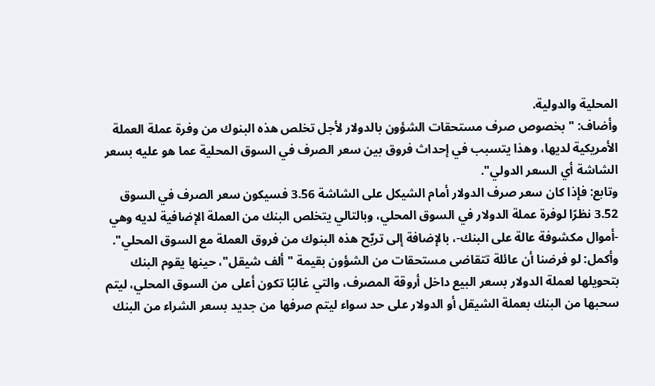المحلية والدولية.
وأضاف: "بخصوص صرف مستحقات الشؤون بالدولار لأجل تخلص هذه البنوك من وفرة عملة العملة الأمريكية لديها، وهذا يتسبب في إحداث فروق بين سعر الصرف في السوق المحلية عما هو عليه بسعر الشاشة أي السعر الدولي".
وتابع: فإذا كان سعر صرف الدولار أمام الشيكل على الشاشة 3.56 فسيكون سعر الصرف في السوق 3.52 نظرًا لوفرة عملة الدولار في السوق المحلي، وبالتالي يتخلص البنك من العملة الإضافية لديه وهي -أموال مكشوفة عالة على البنك-، بالإضافة إلى تربّح هذه البنوك من فروق العملة مع السوق المحلي".
وأكمل: لو فرضنا أن عائلة تتقاضى مستحقات من الشؤون بقيمة "ألف شيقل"، حينها يقوم البنك بتحويلها لعملة الدولار بسعر البيع داخل أروقة المصرف، والتي غالبًا تكون أعلى من السوق المحلي، ليتم سحبها من البنك بعملة الشيقل أو الدولار على حد سواء ليتم صرفها من جديد بسعر الشراء من البنك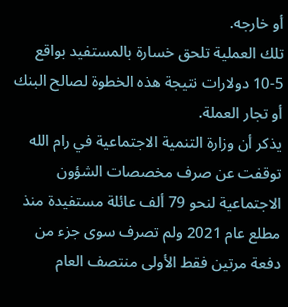أو خارجه.
تلك العملية تلحق خسارة بالمستفيد بواقع 5-10 دولارات نتيجة هذه الخطوة لصالح البنك أو تجار العملة.
يذكر أن وزارة التنمية الاجتماعية في رام الله توقفت عن صرف مخصصات الشؤون الاجتماعية لنحو 79 ألف عائلة مستفيدة منذ مطلع عام 2021 ولم تصرف سوى جزء من دفعة مرتين فقط الأولى منتصف العام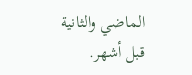الماضي والثانية قبل أشهر.